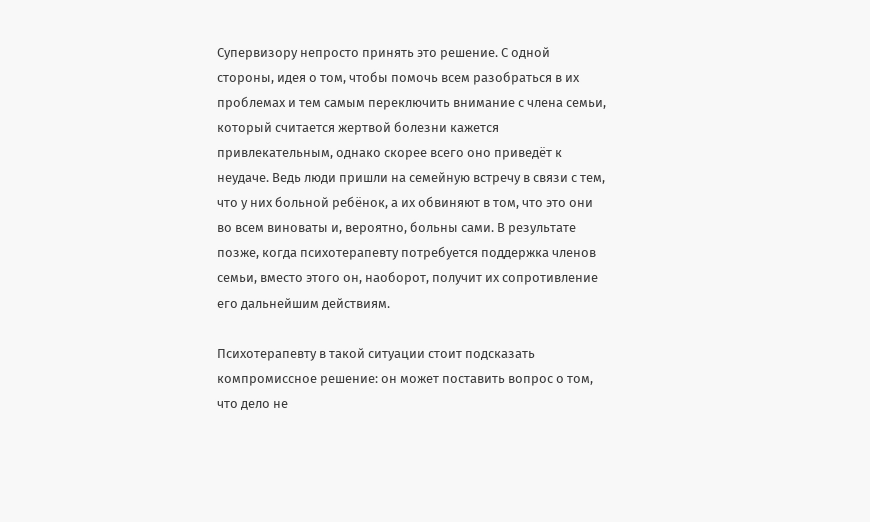Супервизору непросто принять это решение. С одной стороны, идея о том, чтобы помочь всем разобраться в их проблемах и тем самым переключить внимание с члена семьи, который считается жертвой болезни кажется привлекательным, однако скорее всего оно приведёт к неудаче. Ведь люди пришли на семейную встречу в связи с тем, что у них больной ребёнок, а их обвиняют в том, что это они во всем виноваты и, вероятно, больны сами. В результате позже, когда психотерапевту потребуется поддержка членов семьи, вместо этого он, наоборот, получит их сопротивление его дальнейшим действиям.

Психотерапевту в такой ситуации стоит подсказать компромиссное решение: он может поставить вопрос о том, что дело не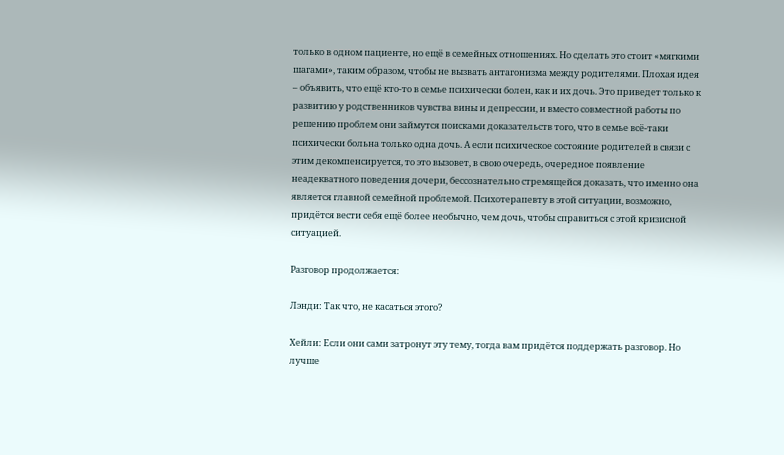только в одном пациенте, но ещё в семейных отношениях. Но сделать это стоит «мягкими шагами», таким образом, чтобы не вызвать антагонизма между родителями. Плохая идея – объявить, что ещё кто-то в семье психически болен, как и их дочь. Это приведет только к развитию у родственников чувства вины и депрессии, и вместо совместной работы по решению проблем они займутся поисками доказательств того, что в семье всё-таки психически больна только одна дочь. А если психическое состояние родителей в связи с этим декомпенсируется, то это вызовет, в свою очередь, очередное появление неадекватного поведения дочери, бессознательно стремящейся доказать, что именно она является главной семейной проблемой. Психотерапевту в этой ситуации, возможно, придётся вести себя ещё более необычно, чем дочь, чтобы справиться с этой кризисной ситуацией.

Разговор продолжается:

Лэнди: Так что, не касаться этого?

Хейли: Если они сами затронут эту тему, тогда вам придётся поддержать разговор. Но лучше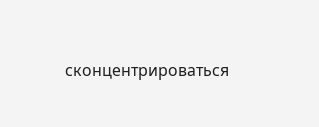сконцентрироваться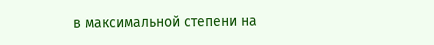в максимальной степени на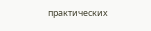практических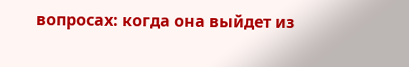вопросах: когда она выйдет из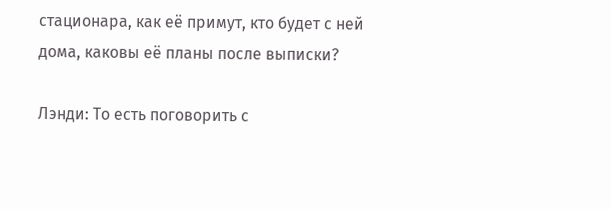стационара, как её примут, кто будет с ней дома, каковы её планы после выписки?

Лэнди: То есть поговорить с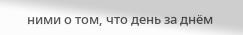ними о том, что день за днём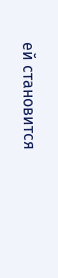ей становится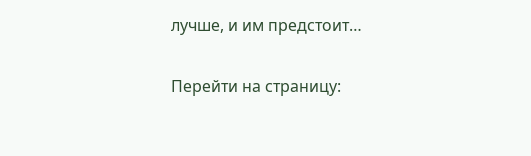лучше, и им предстоит…

Перейти на страницу: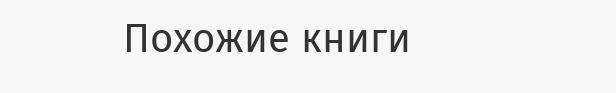Похожие книги